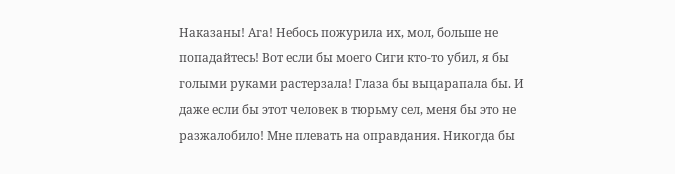Наказаны! Ага! Небось пожурила их, мол, больше не попадайтесь! Вот если бы моего Сиги кто-то убил, я бы голыми руками растерзала! Глаза бы выцарапала бы. И даже если бы этот человек в тюрьму сел, меня бы это не разжалобило! Мне плевать на оправдания. Никогда бы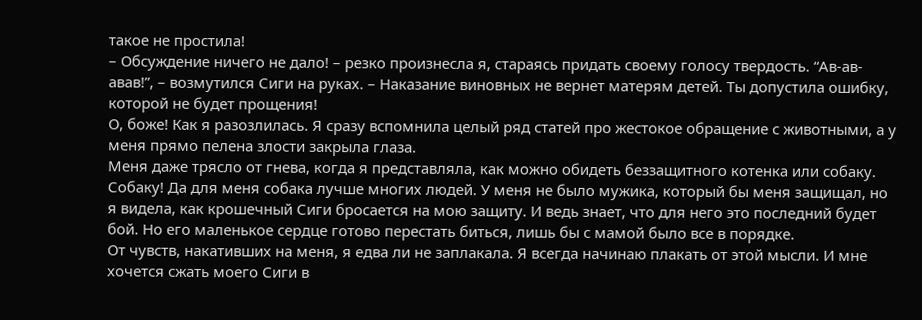такое не простила!
– Обсуждение ничего не дало! – резко произнесла я, стараясь придать своему голосу твердость. “Ав-ав-авав!”, – возмутился Сиги на руках. – Наказание виновных не вернет матерям детей. Ты допустила ошибку, которой не будет прощения!
О, боже! Как я разозлилась. Я сразу вспомнила целый ряд статей про жестокое обращение с животными, а у меня прямо пелена злости закрыла глаза.
Меня даже трясло от гнева, когда я представляла, как можно обидеть беззащитного котенка или собаку. Собаку! Да для меня собака лучше многих людей. У меня не было мужика, который бы меня защищал, но я видела, как крошечный Сиги бросается на мою защиту. И ведь знает, что для него это последний будет бой. Но его маленькое сердце готово перестать биться, лишь бы с мамой было все в порядке.
От чувств, накативших на меня, я едва ли не заплакала. Я всегда начинаю плакать от этой мысли. И мне хочется сжать моего Сиги в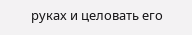руках и целовать его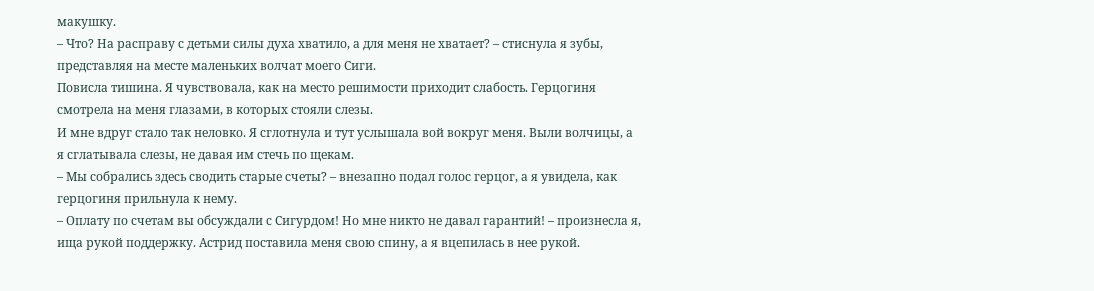макушку.
– Что? На расправу с детьми силы духа хватило, а для меня не хватает? – стиснула я зубы, представляя на месте маленьких волчат моего Сиги.
Повисла тишина. Я чувствовала, как на место решимости приходит слабость. Герцогиня смотрела на меня глазами, в которых стояли слезы.
И мне вдруг стало так неловко. Я сглотнула и тут услышала вой вокруг меня. Выли волчицы, а я сглатывала слезы, не давая им стечь по щекам.
– Мы собрались здесь сводить старые счеты? – внезапно подал голос герцог, а я увидела, как герцогиня прильнула к нему.
– Оплату по счетам вы обсуждали с Сигурдом! Но мне никто не давал гарантий! – произнесла я, ища рукой поддержку. Астрид поставила меня свою спину, а я вцепилась в нее рукой.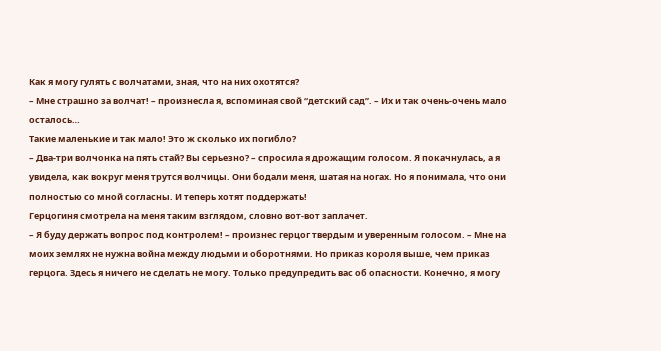Как я могу гулять с волчатами, зная, что на них охотятся?
– Мне страшно за волчат! – произнесла я, вспоминая свой “детский сад”. – Их и так очень-очень мало осталось…
Такие маленькие и так мало! Это ж сколько их погибло?
– Два-три волчонка на пять стай? Вы серьезно? – спросила я дрожащим голосом. Я покачнулась, а я увидела, как вокруг меня трутся волчицы. Они бодали меня, шатая на ногах. Но я понимала, что они полностью со мной согласны. И теперь хотят поддержать!
Герцогиня смотрела на меня таким взглядом, словно вот-вот заплачет.
– Я буду держать вопрос под контролем! – произнес герцог твердым и уверенным голосом. – Мне на моих землях не нужна война между людьми и оборотнями. Но приказ короля выше, чем приказ герцога. Здесь я ничего не сделать не могу. Только предупредить вас об опасности. Конечно, я могу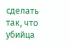сделать так, что убийца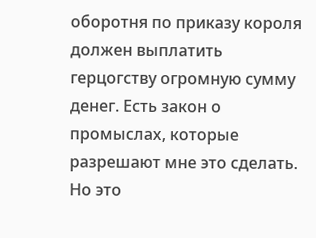оборотня по приказу короля должен выплатить герцогству огромную сумму денег. Есть закон о промыслах, которые разрешают мне это сделать. Но это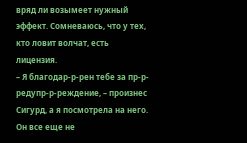вряд ли возымеет нужный эффект. Сомневаюсь, что у тех, кто ловит волчат, есть лицензия.
– Я благодар-р-рен тебе за пр-р-редупр-р-реждение, – произнес Сигурд, а я посмотрела на него. Он все еще не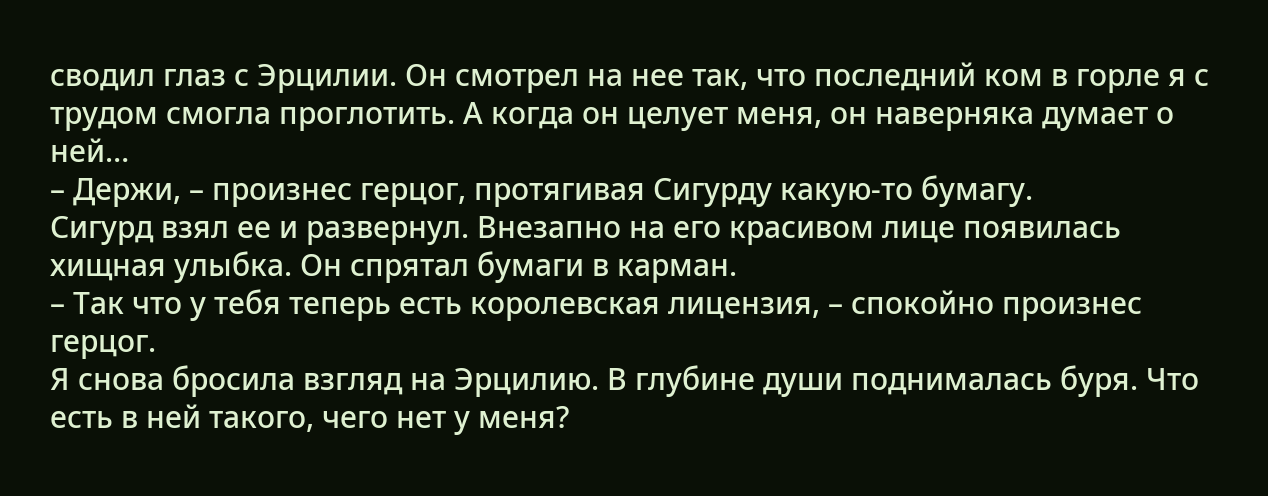сводил глаз с Эрцилии. Он смотрел на нее так, что последний ком в горле я с трудом смогла проглотить. А когда он целует меня, он наверняка думает о ней…
– Держи, – произнес герцог, протягивая Сигурду какую-то бумагу.
Сигурд взял ее и развернул. Внезапно на его красивом лице появилась хищная улыбка. Он спрятал бумаги в карман.
– Так что у тебя теперь есть королевская лицензия, – спокойно произнес герцог.
Я снова бросила взгляд на Эрцилию. В глубине души поднималась буря. Что есть в ней такого, чего нет у меня?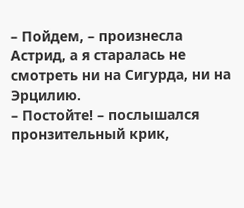– Пойдем, – произнесла Астрид, а я старалась не смотреть ни на Сигурда, ни на Эрцилию.
– Постойте! – послышался пронзительный крик,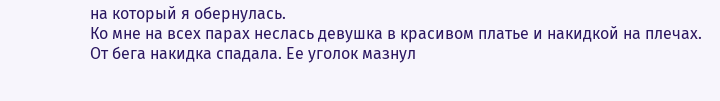на который я обернулась.
Ко мне на всех парах неслась девушка в красивом платье и накидкой на плечах. От бега накидка спадала. Ее уголок мазнул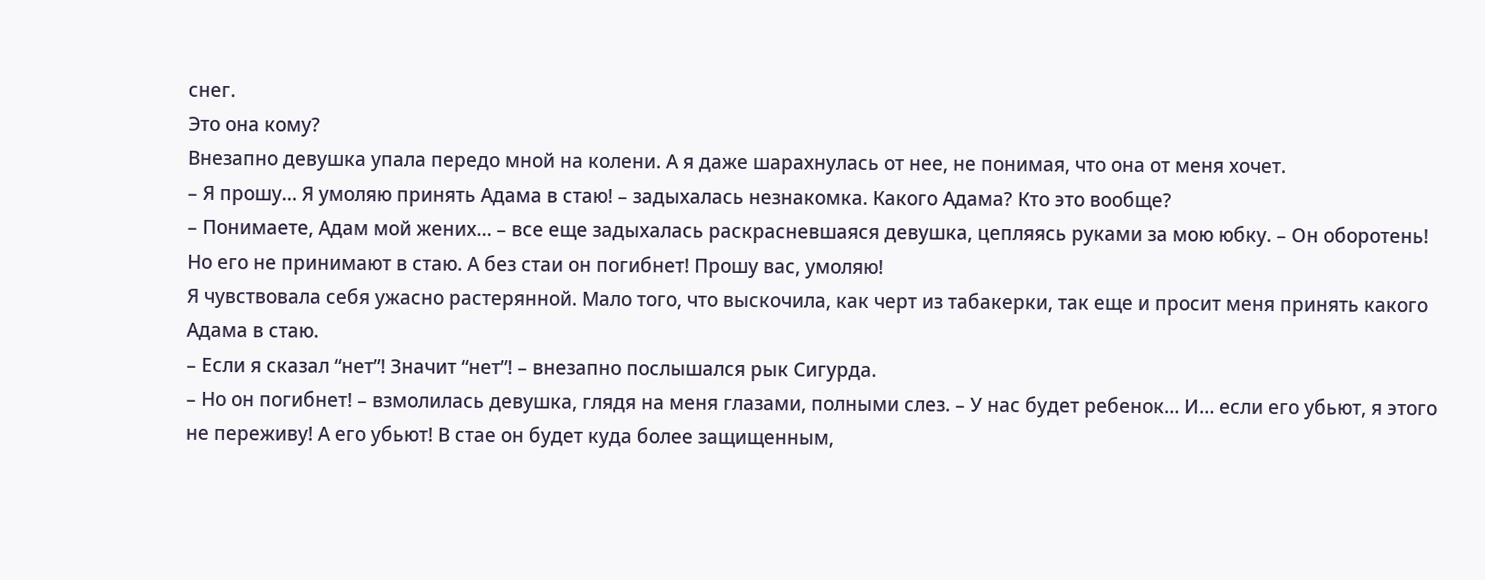снег.
Это она кому?
Внезапно девушка упала передо мной на колени. А я даже шарахнулась от нее, не понимая, что она от меня хочет.
– Я прошу… Я умоляю принять Адама в стаю! – задыхалась незнакомка. Какого Адама? Кто это вообще?
– Понимаете, Адам мой жених… – все еще задыхалась раскрасневшаяся девушка, цепляясь руками за мою юбку. – Он оборотень! Но его не принимают в стаю. А без стаи он погибнет! Прошу вас, умоляю!
Я чувствовала себя ужасно растерянной. Мало того, что выскочила, как черт из табакерки, так еще и просит меня принять какого Адама в стаю.
– Если я сказал “нет”! Значит “нет”! – внезапно послышался рык Сигурда.
– Но он погибнет! – взмолилась девушка, глядя на меня глазами, полными слез. – У нас будет ребенок… И… если его убьют, я этого не переживу! А его убьют! В стае он будет куда более защищенным,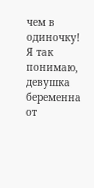чем в одиночку!
Я так понимаю, девушка беременна от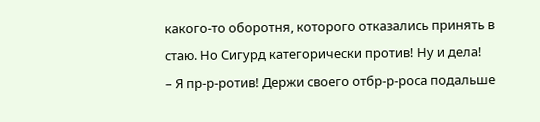какого-то оборотня, которого отказались принять в стаю. Но Сигурд категорически против! Ну и дела!
– Я пр-р-ротив! Держи своего отбр-р-роса подальше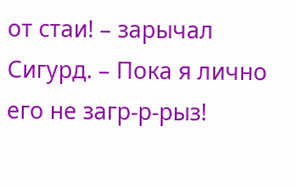от стаи! – зарычал Сигурд. – Пока я лично его не загр-р-рыз!